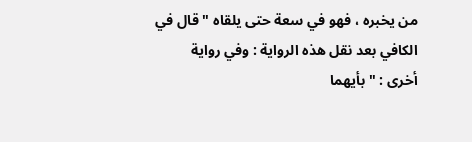من يخبره ، فهو في سعة حتى يلقاه " قال في الكافي بعد نقل هذه الرواية : وفي رواية
أخرى : " بأيهما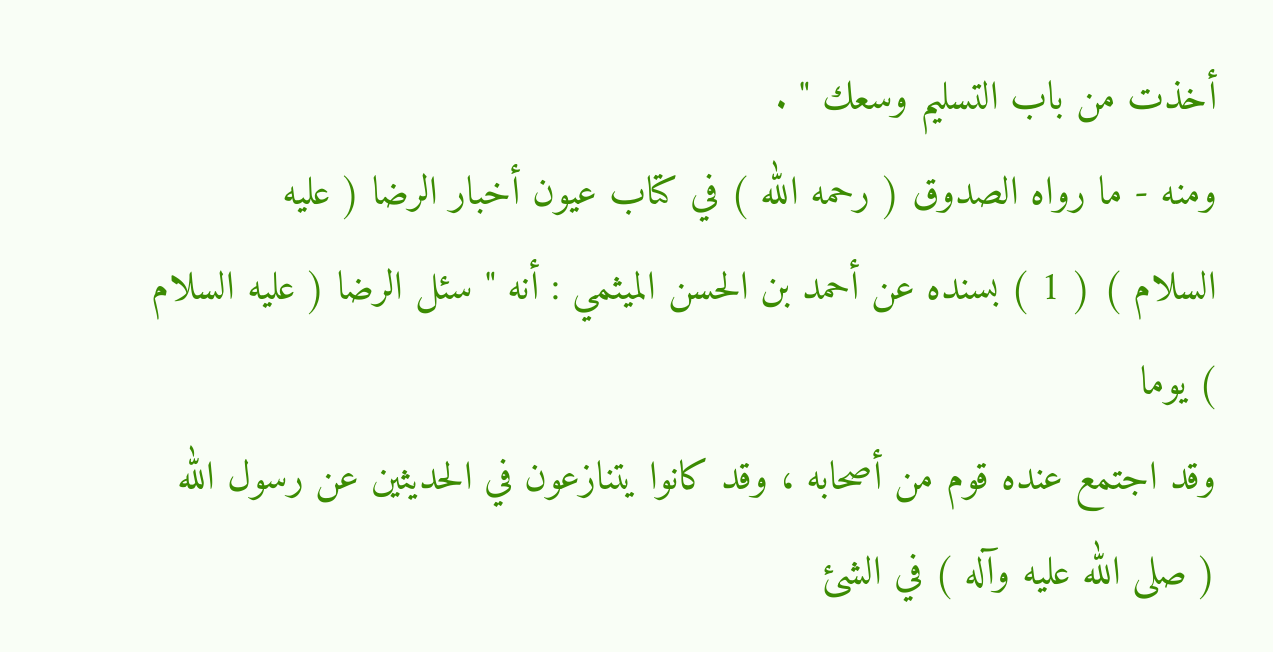أخذت من باب التسليم وسعك " .
ومنه - ما رواه الصدوق ( رحمه الله ) في كتاب عيون أخبار الرضا ( عليه
السلام ) ( 1 ) بسنده عن أحمد بن الحسن الميثمي : أنه " سئل الرضا ( عليه السلام ) يوما
وقد اجتمع عنده قوم من أصحابه ، وقد كانوا يتنازعون في الحديثين عن رسول الله
( صلى الله عليه وآله ) في الشئ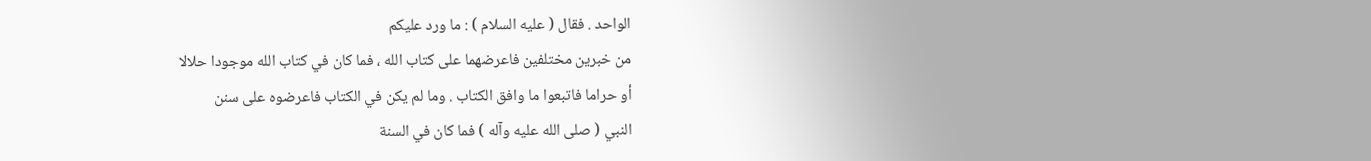الواحد . فقال ( عليه السلام ) : ما ورد عليكم
من خبرين مختلفين فاعرضهما على كتاب الله ، فما كان في كتاب الله موجودا حلالا
أو حراما فاتبعوا ما وافق الكتاب . وما لم يكن في الكتاب فاعرضوه على سنن
النبي ( صلى الله عليه وآله ) فما كان في السنة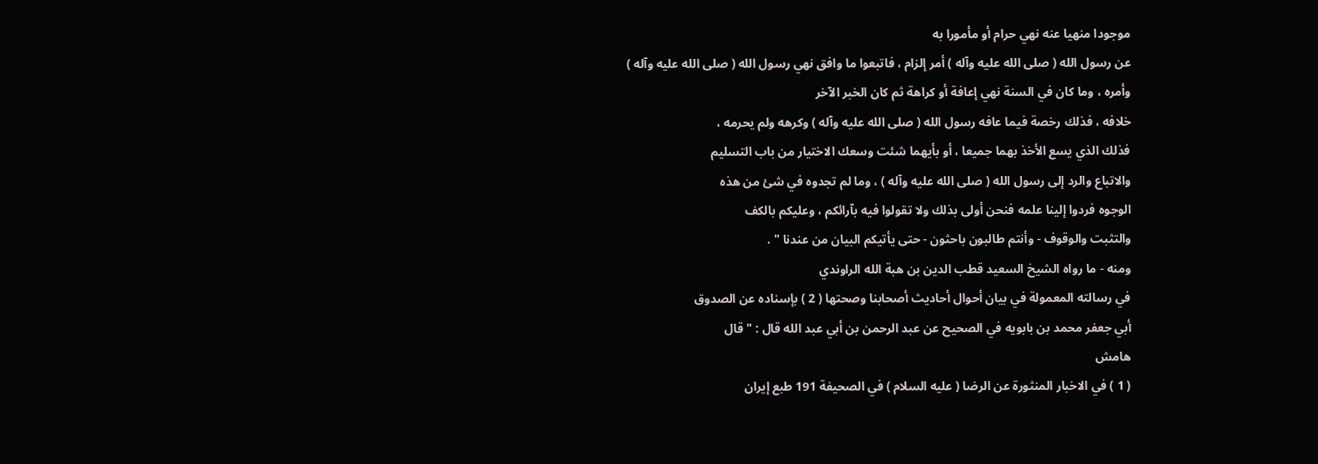موجودا منهيا عنه نهي حرام أو مأمورا به
عن رسول الله ( صلى الله عليه وآله ) أمر إلزام ، فاتبعوا ما وافق نهي رسول الله ( صلى الله عليه وآله )
وأمره ، وما كان في السنة نهي إعافة أو كراهة ثم كان الخبر الآخر
خلافه ، فذلك رخصة فيما عافه رسول الله ( صلى الله عليه وآله ) وكرهه ولم يحرمه ،
فذلك الذي يسع الأخذ بهما جميعا ، أو بأيهما شئت وسعك الاختيار من باب التسليم
والاتباع والرد إلى رسول الله ( صلى الله عليه وآله ) ، وما لم تجدوه في شئ من هذه
الوجوه فردوا إلينا علمه فنحن أولى بذلك ولا تقولوا فيه بآرائكم ، وعليكم بالكف
والتثبت والوقوف - وأنتم طالبون باحثون - حتى يأتيكم البيان من عندنا " .
ومنه - ما رواه الشيخ السعيد قطب الدين بن هبة الله الراوندي
في رسالته المعمولة في بيان أحوال أحاديث أصحابنا وصحتها ( 2 ) بإسناده عن الصدوق
أبي جعفر محمد بن بابويه في الصحيح عن عبد الرحمن بن أبي عبد الله قال : " قال
هامش
( 1 ) في الاخبار المنثورة عن الرضا ( عليه السلام ) في الصحيفة 191 طبع إيران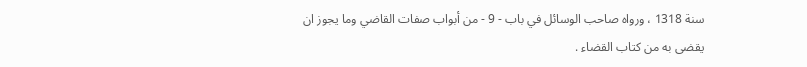سنة 1318 ، ورواه صاحب الوسائل في باب - 9 - من أبواب صفات القاضي وما يجوز ان
يقضى به من كتاب القضاء .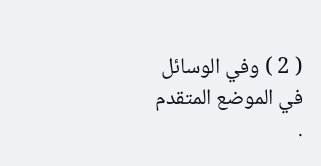( 2 ) وفي الوسائل في الموضع المتقدم .